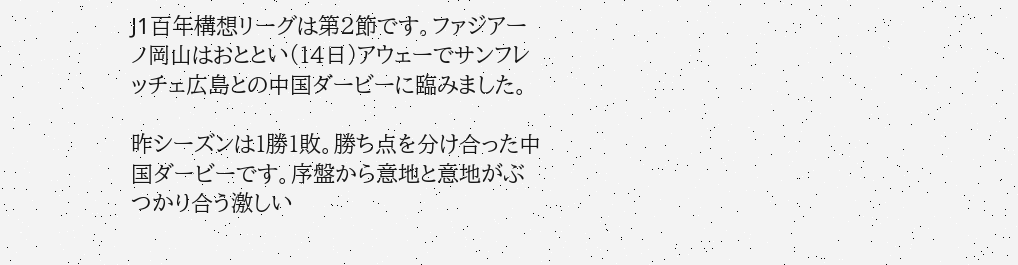J1百年構想リーグは第2節です。ファジアーノ岡山はおととい(14日)アウェーでサンフレッチェ広島との中国ダービーに臨みました。

昨シーズンは1勝1敗。勝ち点を分け合った中国ダービーです。序盤から意地と意地がぶつかり合う激しい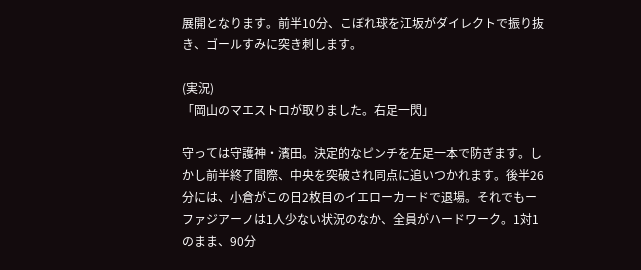展開となります。前半10分、こぼれ球を江坂がダイレクトで振り抜き、ゴールすみに突き刺します。

(実況)
「岡山のマエストロが取りました。右足一閃」

守っては守護神・濱田。決定的なピンチを左足一本で防ぎます。しかし前半終了間際、中央を突破され同点に追いつかれます。後半26分には、小倉がこの日2枚目のイエローカードで退場。それでもーファジアーノは1人少ない状況のなか、全員がハードワーク。1対1のまま、90分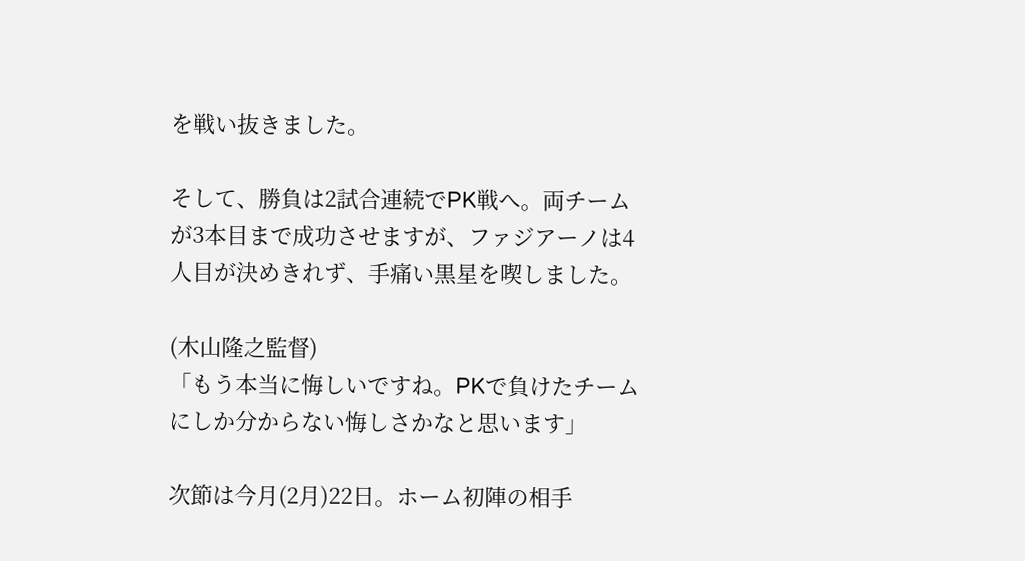を戦い抜きました。

そして、勝負は2試合連続でPK戦へ。両チームが3本目まで成功させますが、ファジアーノは4人目が決めきれず、手痛い黒星を喫しました。

(木山隆之監督)
「もう本当に悔しいですね。PKで負けたチームにしか分からない悔しさかなと思います」

次節は今月(2月)22日。ホーム初陣の相手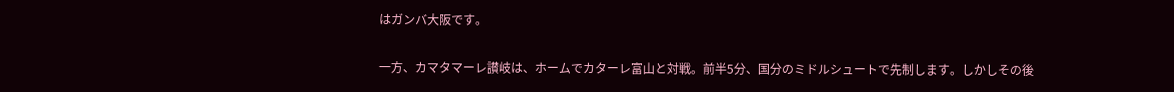はガンバ大阪です。

一方、カマタマーレ讃岐は、ホームでカターレ富山と対戦。前半5分、国分のミドルシュートで先制します。しかしその後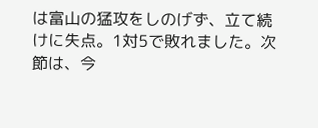は富山の猛攻をしのげず、立て続けに失点。1対5で敗れました。次節は、今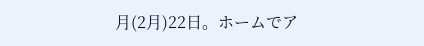月(2月)22日。ホームでア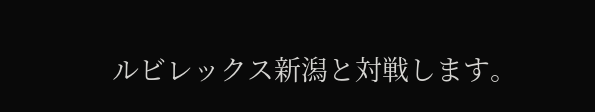ルビレックス新潟と対戦します。